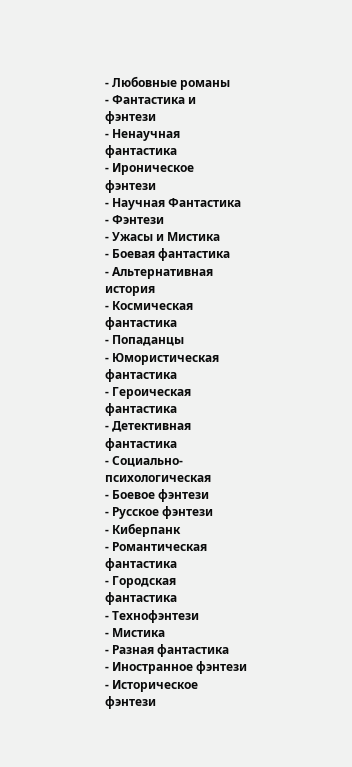- Любовные романы
- Фантастика и фэнтези
- Ненаучная фантастика
- Ироническое фэнтези
- Научная Фантастика
- Фэнтези
- Ужасы и Мистика
- Боевая фантастика
- Альтернативная история
- Космическая фантастика
- Попаданцы
- Юмористическая фантастика
- Героическая фантастика
- Детективная фантастика
- Социально-психологическая
- Боевое фэнтези
- Русское фэнтези
- Киберпанк
- Романтическая фантастика
- Городская фантастика
- Технофэнтези
- Мистика
- Разная фантастика
- Иностранное фэнтези
- Историческое фэнтези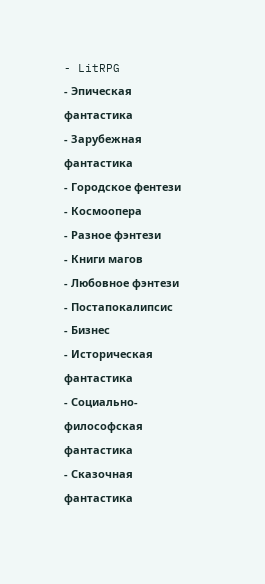- LitRPG
- Эпическая фантастика
- Зарубежная фантастика
- Городское фентези
- Космоопера
- Разное фэнтези
- Книги магов
- Любовное фэнтези
- Постапокалипсис
- Бизнес
- Историческая фантастика
- Социально-философская фантастика
- Сказочная фантастика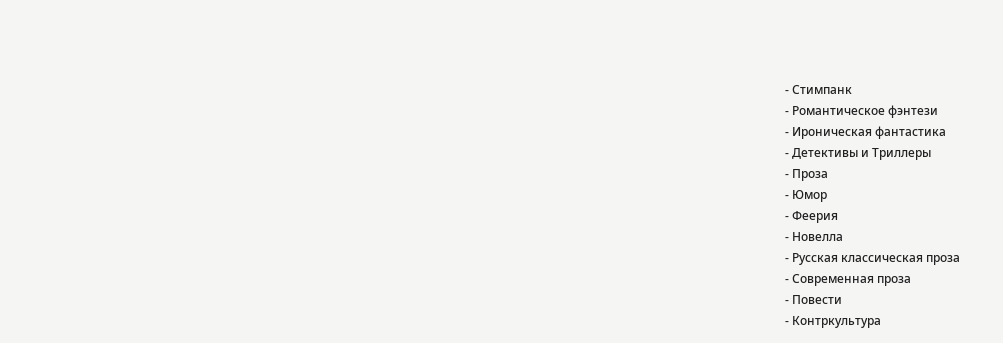- Стимпанк
- Романтическое фэнтези
- Ироническая фантастика
- Детективы и Триллеры
- Проза
- Юмор
- Феерия
- Новелла
- Русская классическая проза
- Современная проза
- Повести
- Контркультура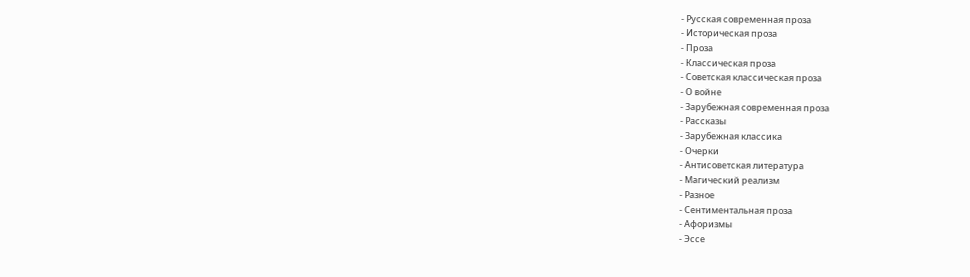- Русская современная проза
- Историческая проза
- Проза
- Классическая проза
- Советская классическая проза
- О войне
- Зарубежная современная проза
- Рассказы
- Зарубежная классика
- Очерки
- Антисоветская литература
- Магический реализм
- Разное
- Сентиментальная проза
- Афоризмы
- Эссе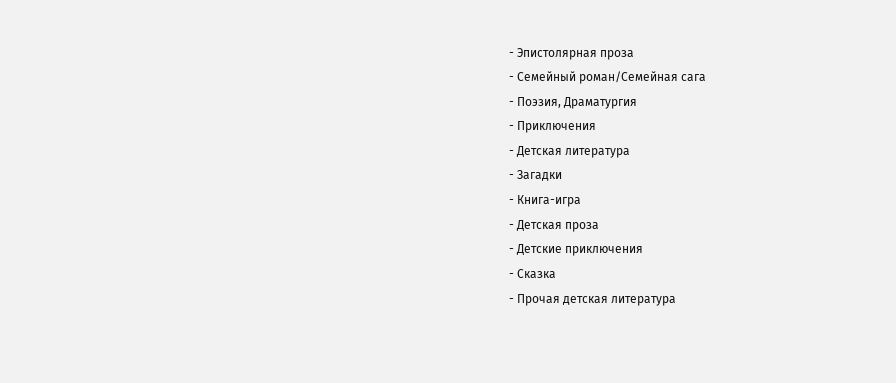- Эпистолярная проза
- Семейный роман/Семейная сага
- Поэзия, Драматургия
- Приключения
- Детская литература
- Загадки
- Книга-игра
- Детская проза
- Детские приключения
- Сказка
- Прочая детская литература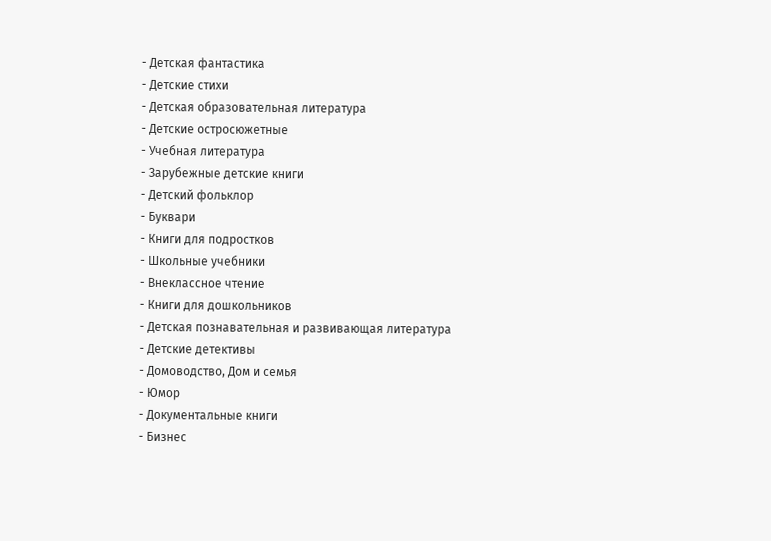- Детская фантастика
- Детские стихи
- Детская образовательная литература
- Детские остросюжетные
- Учебная литература
- Зарубежные детские книги
- Детский фольклор
- Буквари
- Книги для подростков
- Школьные учебники
- Внеклассное чтение
- Книги для дошкольников
- Детская познавательная и развивающая литература
- Детские детективы
- Домоводство, Дом и семья
- Юмор
- Документальные книги
- Бизнес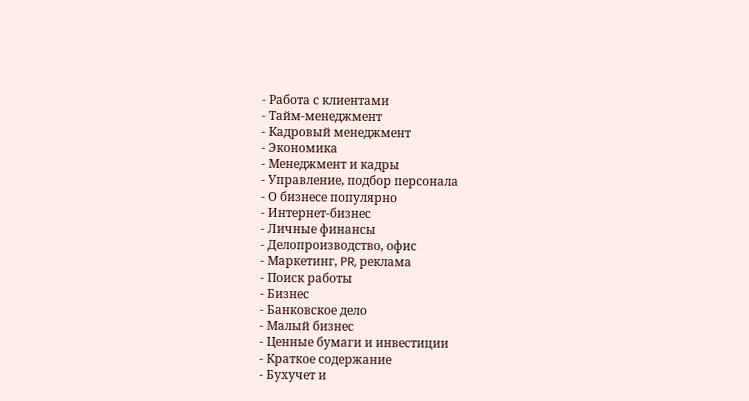- Работа с клиентами
- Тайм-менеджмент
- Кадровый менеджмент
- Экономика
- Менеджмент и кадры
- Управление, подбор персонала
- О бизнесе популярно
- Интернет-бизнес
- Личные финансы
- Делопроизводство, офис
- Маркетинг, PR, реклама
- Поиск работы
- Бизнес
- Банковское дело
- Малый бизнес
- Ценные бумаги и инвестиции
- Краткое содержание
- Бухучет и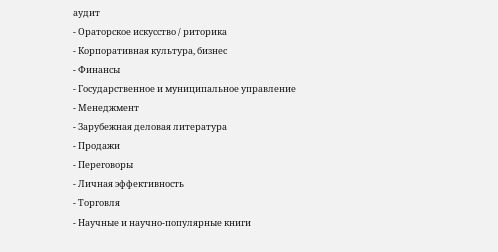аудит
- Ораторское искусство / риторика
- Корпоративная культура, бизнес
- Финансы
- Государственное и муниципальное управление
- Менеджмент
- Зарубежная деловая литература
- Продажи
- Переговоры
- Личная эффективность
- Торговля
- Научные и научно-популярные книги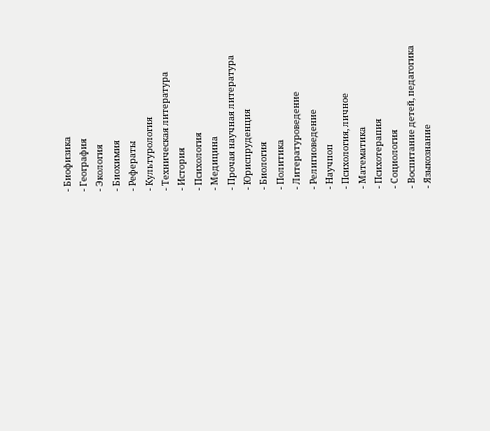- Биофизика
- География
- Экология
- Биохимия
- Рефераты
- Культурология
- Техническая литература
- История
- Психология
- Медицина
- Прочая научная литература
- Юриспруденция
- Биология
- Политика
- Литературоведение
- Религиоведение
- Научпоп
- Психология, личное
- Математика
- Психотерапия
- Социология
- Воспитание детей, педагогика
- Языкознание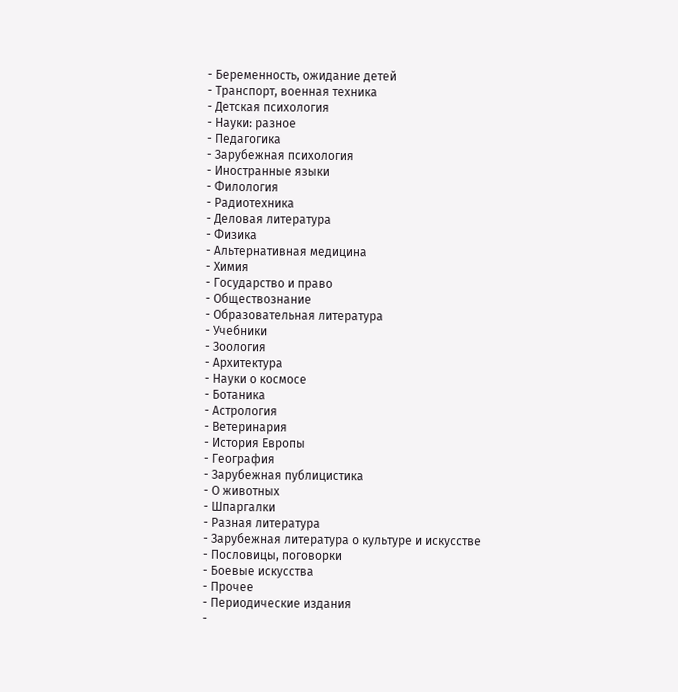- Беременность, ожидание детей
- Транспорт, военная техника
- Детская психология
- Науки: разное
- Педагогика
- Зарубежная психология
- Иностранные языки
- Филология
- Радиотехника
- Деловая литература
- Физика
- Альтернативная медицина
- Химия
- Государство и право
- Обществознание
- Образовательная литература
- Учебники
- Зоология
- Архитектура
- Науки о космосе
- Ботаника
- Астрология
- Ветеринария
- История Европы
- География
- Зарубежная публицистика
- О животных
- Шпаргалки
- Разная литература
- Зарубежная литература о культуре и искусстве
- Пословицы, поговорки
- Боевые искусства
- Прочее
- Периодические издания
-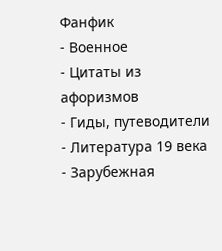Фанфик
- Военное
- Цитаты из афоризмов
- Гиды, путеводители
- Литература 19 века
- Зарубежная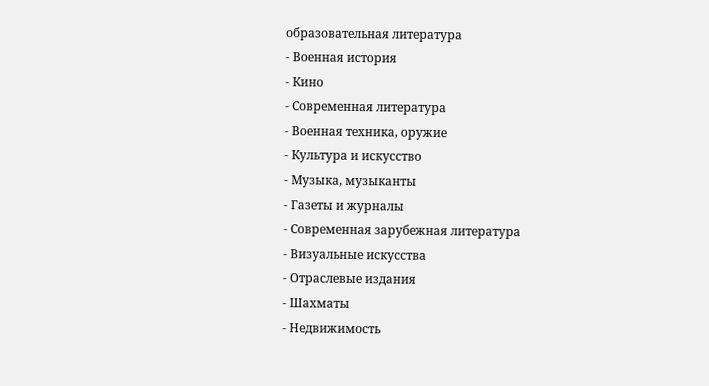образовательная литература
- Военная история
- Кино
- Современная литература
- Военная техника, оружие
- Культура и искусство
- Музыка, музыканты
- Газеты и журналы
- Современная зарубежная литература
- Визуальные искусства
- Отраслевые издания
- Шахматы
- Недвижимость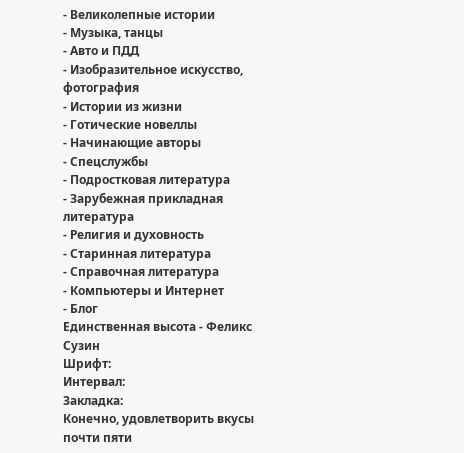- Великолепные истории
- Музыка, танцы
- Авто и ПДД
- Изобразительное искусство, фотография
- Истории из жизни
- Готические новеллы
- Начинающие авторы
- Спецслужбы
- Подростковая литература
- Зарубежная прикладная литература
- Религия и духовность
- Старинная литература
- Справочная литература
- Компьютеры и Интернет
- Блог
Единственная высота - Феликс Сузин
Шрифт:
Интервал:
Закладка:
Конечно, удовлетворить вкусы почти пяти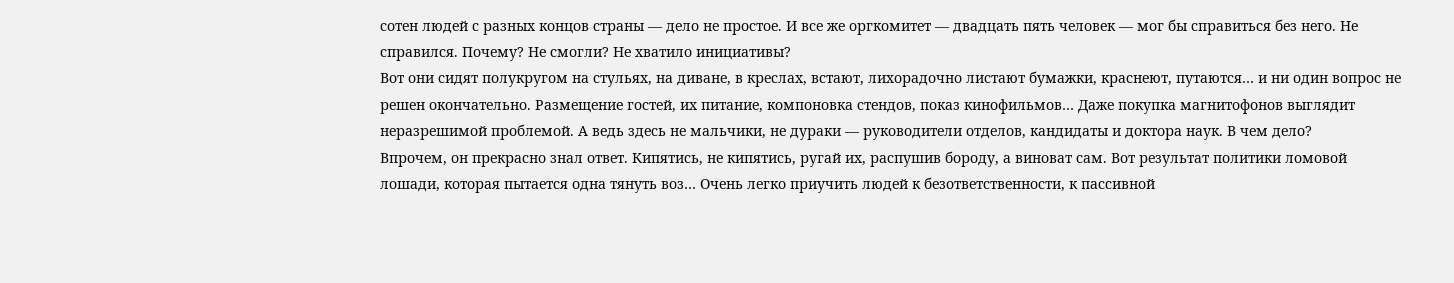сотен людей с разных концов страны — дело не простое. И все же оргкомитет — двадцать пять человек — мог бы справиться без него. Не справился. Почему? Не смогли? Не хватило инициативы?
Вот они сидят полукругом на стульях, на диване, в креслах, встают, лихорадочно листают бумажки, краснеют, путаются… и ни один вопрос не решен окончательно. Размещение гостей, их питание, компоновка стендов, показ кинофильмов… Даже покупка магнитофонов выглядит неразрешимой проблемой. А ведь здесь не мальчики, не дураки — руководители отделов, кандидаты и доктора наук. В чем дело?
Впрочем, он прекрасно знал ответ. Кипятись, не кипятись, ругай их, распушив бороду, а виноват сам. Вот результат политики ломовой лошади, которая пытается одна тянуть воз… Очень легко приучить людей к безответственности, к пассивной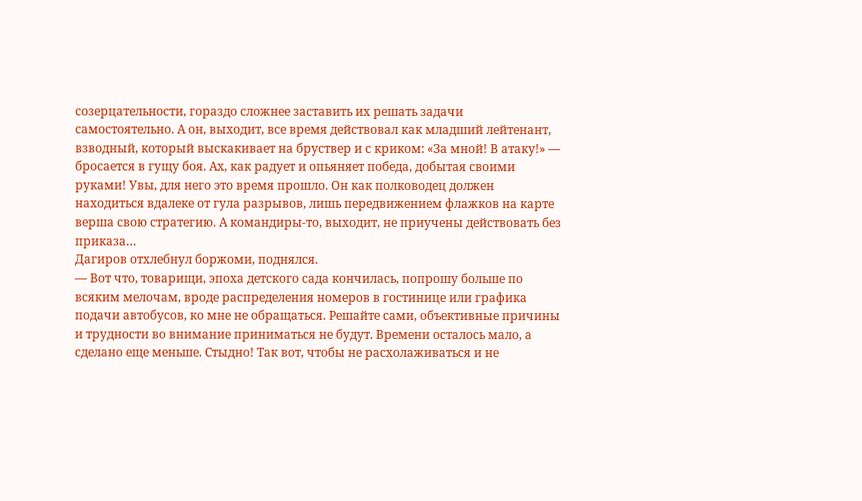созерцательности, гораздо сложнее заставить их решать задачи самостоятельно. А он, выходит, все время действовал как младший лейтенант, взводный, который выскакивает на бруствер и с криком: «За мной! В атаку!» — бросается в гущу боя. Ах, как радует и опьяняет победа, добытая своими руками! Увы, для него это время прошло. Он как полководец должен находиться вдалеке от гула разрывов, лишь передвижением флажков на карте верша свою стратегию. А командиры-то, выходит, не приучены действовать без приказа…
Дагиров отхлебнул боржоми, поднялся.
— Вот что, товарищи, эпоха детского сада кончилась, попрошу больше по всяким мелочам, вроде распределения номеров в гостинице или графика подачи автобусов, ко мне не обращаться. Решайте сами, объективные причины и трудности во внимание приниматься не будут. Времени осталось мало, а сделано еще меньше. Стыдно! Так вот, чтобы не расхолаживаться и не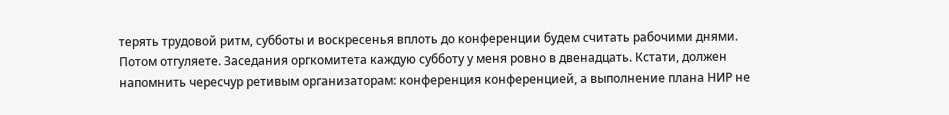терять трудовой ритм, субботы и воскресенья вплоть до конференции будем считать рабочими днями. Потом отгуляете. Заседания оргкомитета каждую субботу у меня ровно в двенадцать. Кстати, должен напомнить чересчур ретивым организаторам: конференция конференцией, а выполнение плана НИР не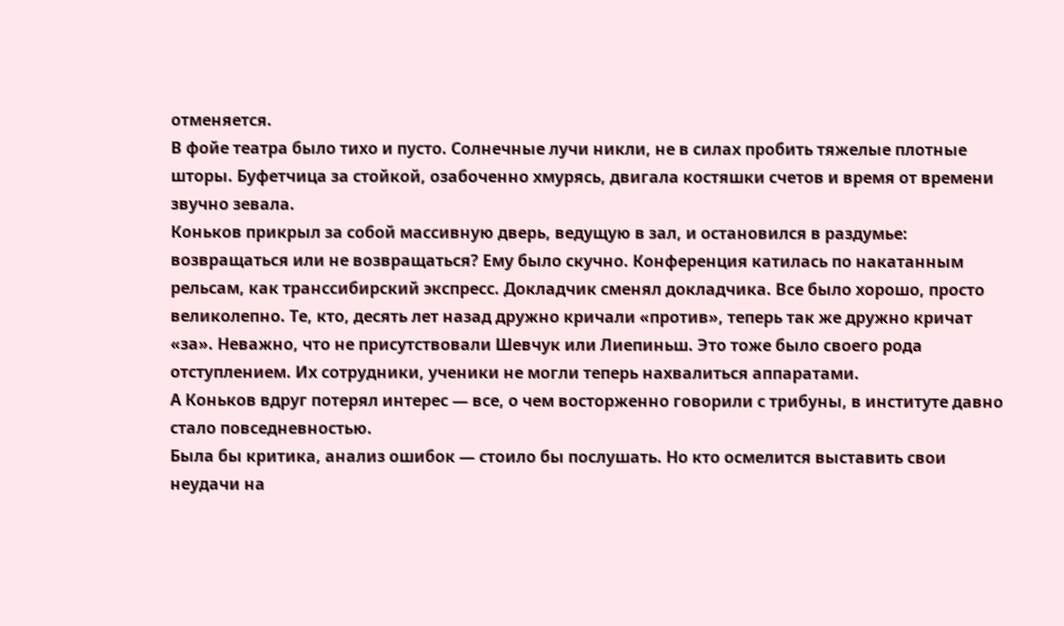отменяется.
В фойе театра было тихо и пусто. Солнечные лучи никли, не в силах пробить тяжелые плотные шторы. Буфетчица за стойкой, озабоченно хмурясь, двигала костяшки счетов и время от времени звучно зевала.
Коньков прикрыл за собой массивную дверь, ведущую в зал, и остановился в раздумье: возвращаться или не возвращаться? Ему было скучно. Конференция катилась по накатанным рельсам, как транссибирский экспресс. Докладчик сменял докладчика. Все было хорошо, просто великолепно. Те, кто, десять лет назад дружно кричали «против», теперь так же дружно кричат «за». Неважно, что не присутствовали Шевчук или Лиепиньш. Это тоже было своего рода отступлением. Их сотрудники, ученики не могли теперь нахвалиться аппаратами.
А Коньков вдруг потерял интерес — все, о чем восторженно говорили с трибуны, в институте давно стало повседневностью.
Была бы критика, анализ ошибок — стоило бы послушать. Но кто осмелится выставить свои неудачи на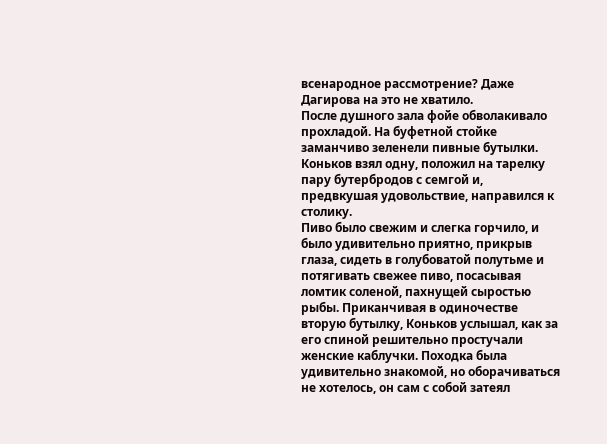всенародное рассмотрение? Даже Дагирова на это не хватило.
После душного зала фойе обволакивало прохладой. На буфетной стойке заманчиво зеленели пивные бутылки.
Коньков взял одну, положил на тарелку пару бутербродов с семгой и, предвкушая удовольствие, направился к столику.
Пиво было свежим и слегка горчило, и было удивительно приятно, прикрыв глаза, сидеть в голубоватой полутьме и потягивать свежее пиво, посасывая ломтик соленой, пахнущей сыростью рыбы. Приканчивая в одиночестве вторую бутылку, Коньков услышал, как за его спиной решительно простучали женские каблучки. Походка была удивительно знакомой, но оборачиваться не хотелось, он сам с собой затеял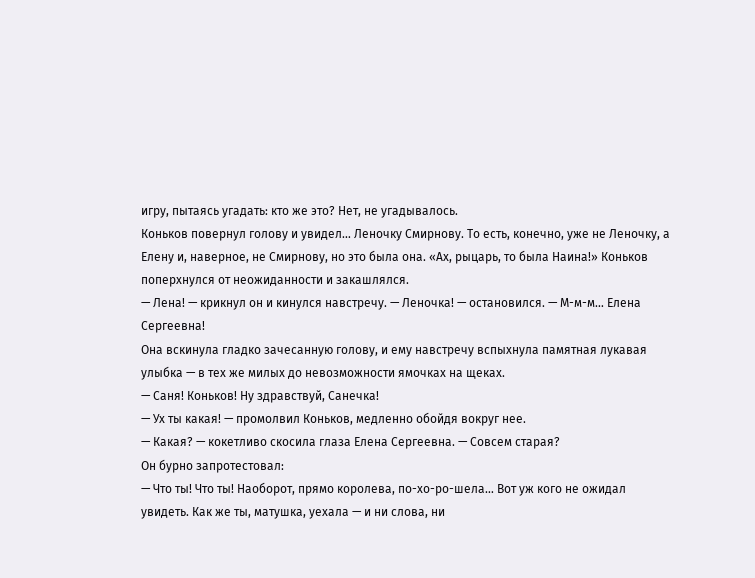игру, пытаясь угадать: кто же это? Нет, не угадывалось.
Коньков повернул голову и увидел… Леночку Смирнову. То есть, конечно, уже не Леночку, а Елену и, наверное, не Смирнову, но это была она. «Ах, рыцарь, то была Наина!» Коньков поперхнулся от неожиданности и закашлялся.
— Лена! — крикнул он и кинулся навстречу. — Леночка! — остановился. — М-м-м… Елена Сергеевна!
Она вскинула гладко зачесанную голову, и ему навстречу вспыхнула памятная лукавая улыбка — в тех же милых до невозможности ямочках на щеках.
— Саня! Коньков! Ну здравствуй, Санечка!
— Ух ты какая! — промолвил Коньков, медленно обойдя вокруг нее.
— Какая? — кокетливо скосила глаза Елена Сергеевна. — Совсем старая?
Он бурно запротестовал:
— Что ты! Что ты! Наоборот, прямо королева, по-хо-ро-шела… Вот уж кого не ожидал увидеть. Как же ты, матушка, уехала — и ни слова, ни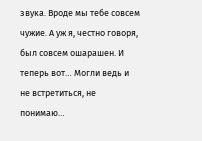звука. Вроде мы тебе совсем чужие. А уж я, честно говоря, был совсем ошарашен. И теперь вот… Могли ведь и не встретиться, не понимаю…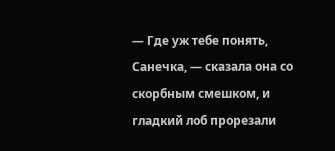— Где уж тебе понять, Санечка, — сказала она со скорбным смешком, и гладкий лоб прорезали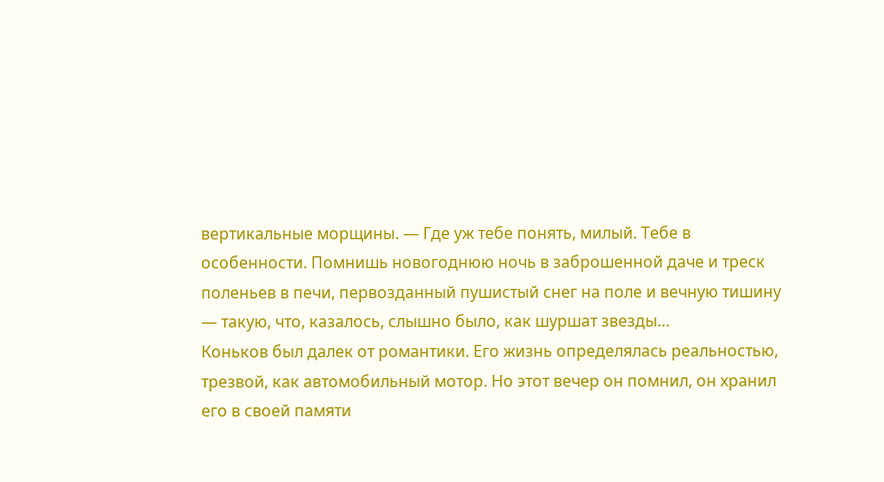вертикальные морщины. — Где уж тебе понять, милый. Тебе в особенности. Помнишь новогоднюю ночь в заброшенной даче и треск поленьев в печи, первозданный пушистый снег на поле и вечную тишину — такую, что, казалось, слышно было, как шуршат звезды…
Коньков был далек от романтики. Его жизнь определялась реальностью, трезвой, как автомобильный мотор. Но этот вечер он помнил, он хранил его в своей памяти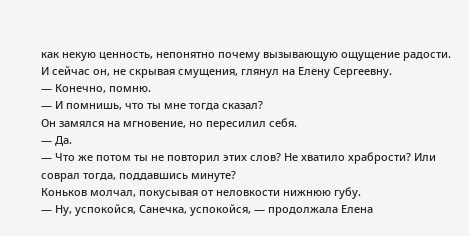как некую ценность, непонятно почему вызывающую ощущение радости. И сейчас он, не скрывая смущения, глянул на Елену Сергеевну.
— Конечно, помню.
— И помнишь, что ты мне тогда сказал?
Он замялся на мгновение, но пересилил себя.
— Да.
— Что же потом ты не повторил этих слов? Не хватило храбрости? Или соврал тогда, поддавшись минуте?
Коньков молчал, покусывая от неловкости нижнюю губу.
— Ну, успокойся, Санечка, успокойся, — продолжала Елена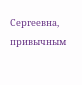Сергеевна, привычным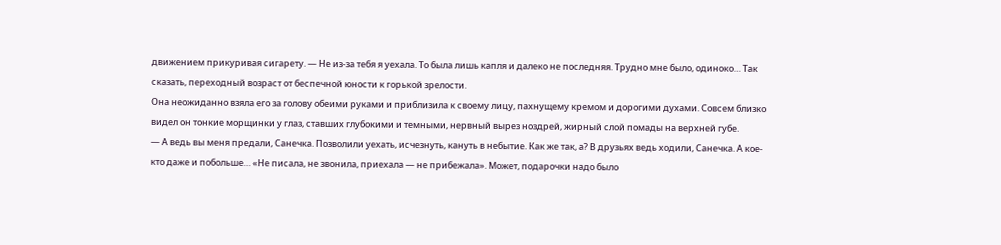движением прикуривая сигарету. — Не из-за тебя я уехала. То была лишь капля и далеко не последняя. Трудно мне было, одиноко… Так сказать, переходный возраст от беспечной юности к горькой зрелости.
Она неожиданно взяла его за голову обеими руками и приблизила к своему лицу, пахнущему кремом и дорогими духами. Совсем близко видел он тонкие морщинки у глаз, ставших глубокими и темными, нервный вырез ноздрей, жирный слой помады на верхней губе.
— А ведь вы меня предали, Санечка. Позволили уехать, исчезнуть, кануть в небытие. Как же так, а? В друзьях ведь ходили, Санечка. А кое-кто даже и побольше… «Не писала, не звонила, приехала — не прибежала». Может, подарочки надо было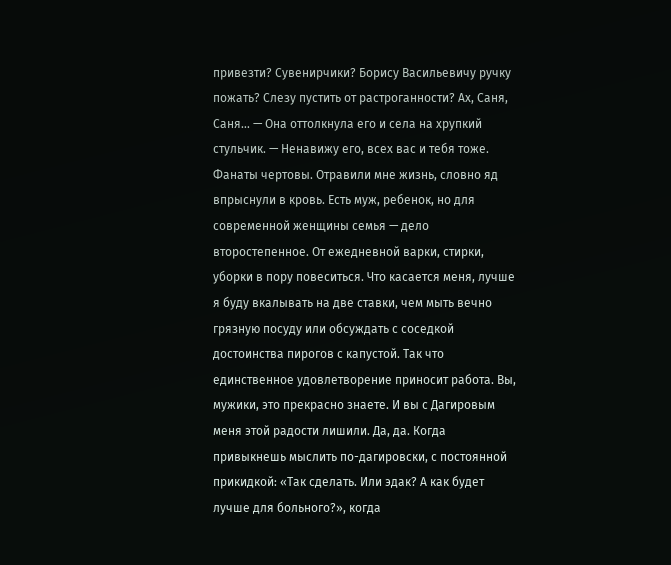привезти? Сувенирчики? Борису Васильевичу ручку пожать? Слезу пустить от растроганности? Ах, Саня, Саня… — Она оттолкнула его и села на хрупкий стульчик. — Ненавижу его, всех вас и тебя тоже. Фанаты чертовы. Отравили мне жизнь, словно яд впрыснули в кровь. Есть муж, ребенок, но для современной женщины семья — дело второстепенное. От ежедневной варки, стирки, уборки в пору повеситься. Что касается меня, лучше я буду вкалывать на две ставки, чем мыть вечно грязную посуду или обсуждать с соседкой достоинства пирогов с капустой. Так что единственное удовлетворение приносит работа. Вы, мужики, это прекрасно знаете. И вы с Дагировым меня этой радости лишили. Да, да. Когда привыкнешь мыслить по-дагировски, с постоянной прикидкой: «Так сделать. Или эдак? А как будет лучше для больного?», когда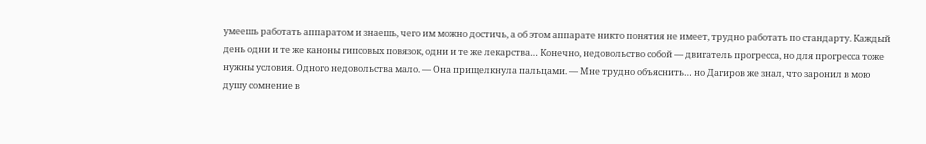умеешь работать аппаратом и знаешь, чего им можно достичь, а об этом аппарате никто понятия не имеет, трудно работать по стандарту. Каждый день одни и те же каноны гипсовых повязок, одни и те же лекарства… Конечно, недовольство собой — двигатель прогресса, но для прогресса тоже нужны условия. Одного недовольства мало. — Она прищелкнула пальцами. — Мне трудно объяснить… но Дагиров же знал, что заронил в мою душу сомнение в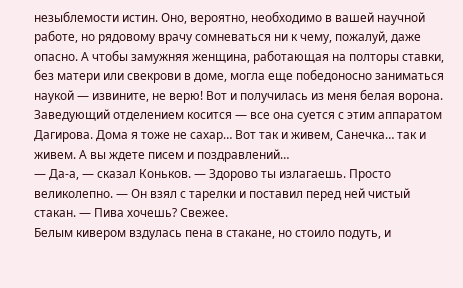незыблемости истин. Оно, вероятно, необходимо в вашей научной работе, но рядовому врачу сомневаться ни к чему, пожалуй, даже опасно. А чтобы замужняя женщина, работающая на полторы ставки, без матери или свекрови в доме, могла еще победоносно заниматься наукой — извините, не верю! Вот и получилась из меня белая ворона. Заведующий отделением косится — все она суется с этим аппаратом Дагирова. Дома я тоже не сахар… Вот так и живем, Санечка… так и живем. А вы ждете писем и поздравлений…
— Да-а, — сказал Коньков. — Здорово ты излагаешь. Просто великолепно. — Он взял с тарелки и поставил перед ней чистый стакан. — Пива хочешь? Свежее.
Белым кивером вздулась пена в стакане, но стоило подуть, и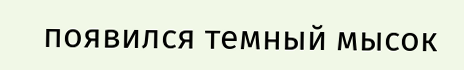появился темный мысок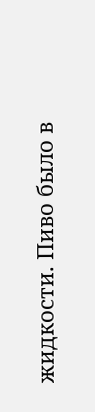жидкости. Пиво было в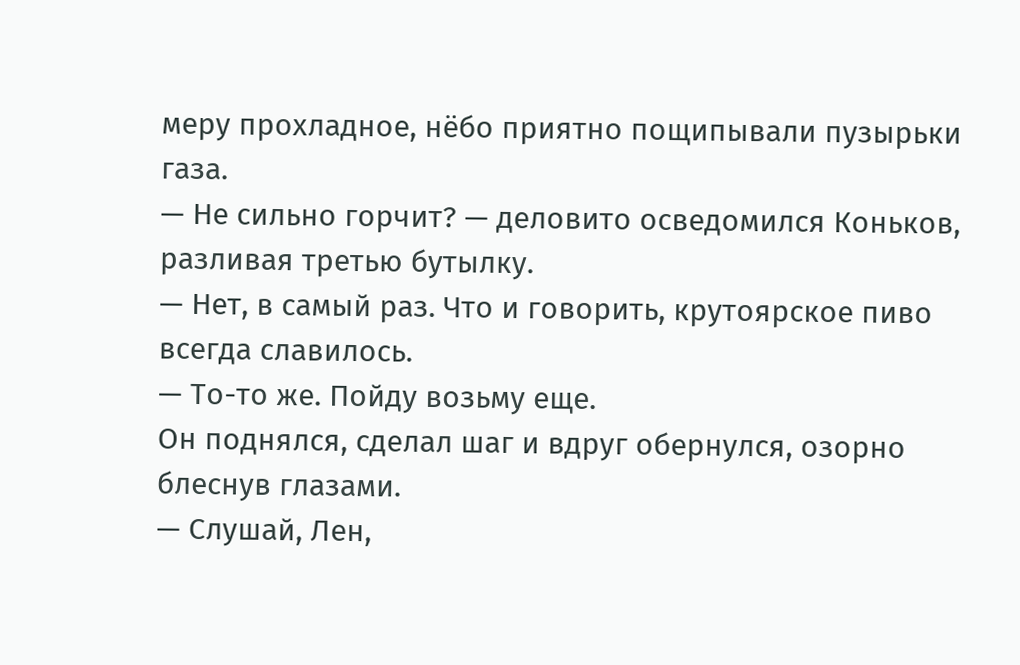меру прохладное, нёбо приятно пощипывали пузырьки газа.
— Не сильно горчит? — деловито осведомился Коньков, разливая третью бутылку.
— Нет, в самый раз. Что и говорить, крутоярское пиво всегда славилось.
— То-то же. Пойду возьму еще.
Он поднялся, сделал шаг и вдруг обернулся, озорно блеснув глазами.
— Слушай, Лен,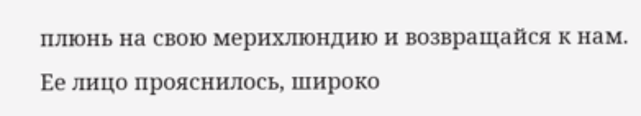плюнь на свою мерихлюндию и возвращайся к нам.
Ее лицо прояснилось, широко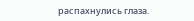распахнулись глаза.